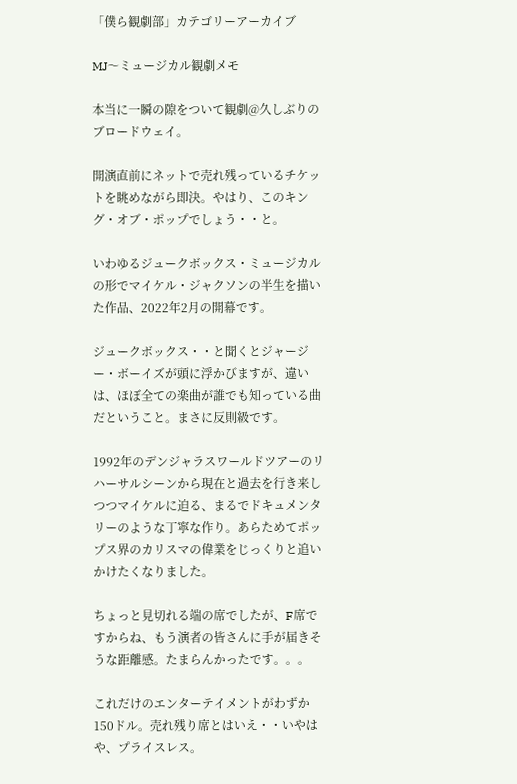「僕ら観劇部」カテゴリーアーカイブ

MJ〜ミュージカル観劇メモ

本当に一瞬の隙をついて観劇@久しぶりのブロードウェイ。

開演直前にネットで売れ残っているチケットを眺めながら即決。やはり、このキング・オブ・ポップでしょう・・と。

いわゆるジュークボックス・ミュージカルの形でマイケル・ジャクソンの半生を描いた作品、2022年2月の開幕です。

ジュークボックス・・と聞くとジャージー・ボーイズが頭に浮かびますが、違いは、ほぼ全ての楽曲が誰でも知っている曲だということ。まさに反則級です。

1992年のデンジャラスワールドツアーのリハーサルシーンから現在と過去を行き来しつつマイケルに迫る、まるでドキュメンタリーのような丁寧な作り。あらためてポップス界のカリスマの偉業をじっくりと追いかけたくなりました。

ちょっと見切れる端の席でしたが、F席ですからね、もう演者の皆さんに手が届きそうな距離感。たまらんかったです。。。

これだけのエンターテイメントがわずか150ドル。売れ残り席とはいえ・・いやはや、プライスレス。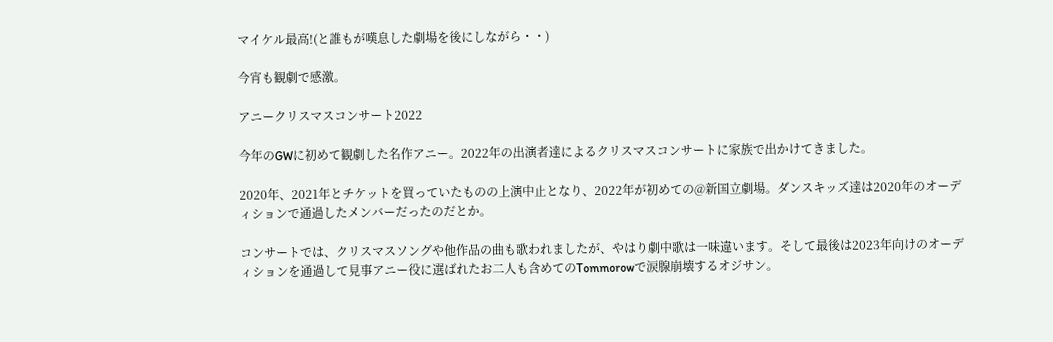マイケル最高!(と誰もが嘆息した劇場を後にしながら・・)

今宵も観劇で感激。

アニークリスマスコンサート2022

今年のGWに初めて観劇した名作アニー。2022年の出演者達によるクリスマスコンサートに家族で出かけてきました。

2020年、2021年とチケットを買っていたものの上演中止となり、2022年が初めての@新国立劇場。ダンスキッズ達は2020年のオーディションで通過したメンバーだったのだとか。

コンサートでは、クリスマスソングや他作品の曲も歌われましたが、やはり劇中歌は一味違います。そして最後は2023年向けのオーディションを通過して見事アニー役に選ばれたお二人も含めてのTommorowで涙腺崩壊するオジサン。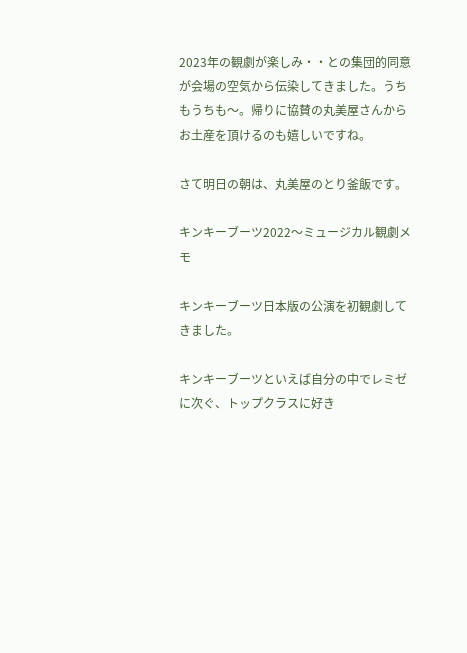2023年の観劇が楽しみ・・との集団的同意が会場の空気から伝染してきました。うちもうちも〜。帰りに協賛の丸美屋さんからお土産を頂けるのも嬉しいですね。

さて明日の朝は、丸美屋のとり釜飯です。

キンキーブーツ2022〜ミュージカル観劇メモ

キンキーブーツ日本版の公演を初観劇してきました。

キンキーブーツといえば自分の中でレミゼに次ぐ、トップクラスに好き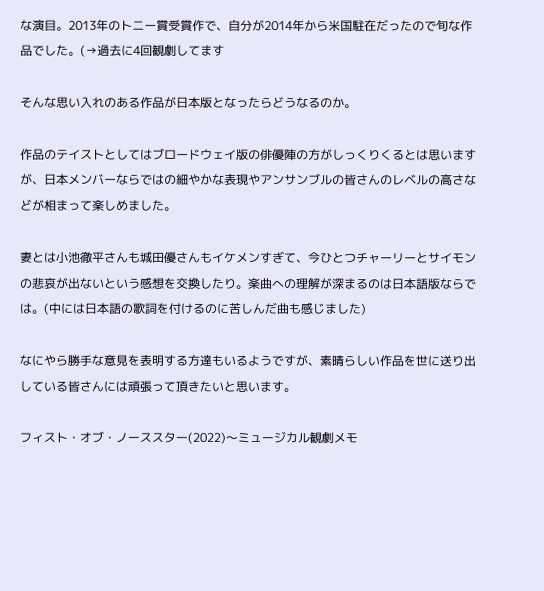な演目。2013年のトニー賞受賞作で、自分が2014年から米国駐在だったので旬な作品でした。(→過去に4回観劇してます

そんな思い入れのある作品が日本版となったらどうなるのか。

作品のテイストとしてはブロードウェイ版の俳優陣の方がしっくりくるとは思いますが、日本メンバーならではの細やかな表現やアンサンブルの皆さんのレベルの高さなどが相まって楽しめました。

妻とは小池徹平さんも城田優さんもイケメンすぎて、今ひとつチャーリーとサイモンの悲哀が出ないという感想を交換したり。楽曲への理解が深まるのは日本語版ならでは。(中には日本語の歌詞を付けるのに苦しんだ曲も感じました)

なにやら勝手な意見を表明する方達もいるようですが、素晴らしい作品を世に送り出している皆さんには頑張って頂きたいと思います。

フィスト・オブ・ノーススター(2022)〜ミュージカル観劇メモ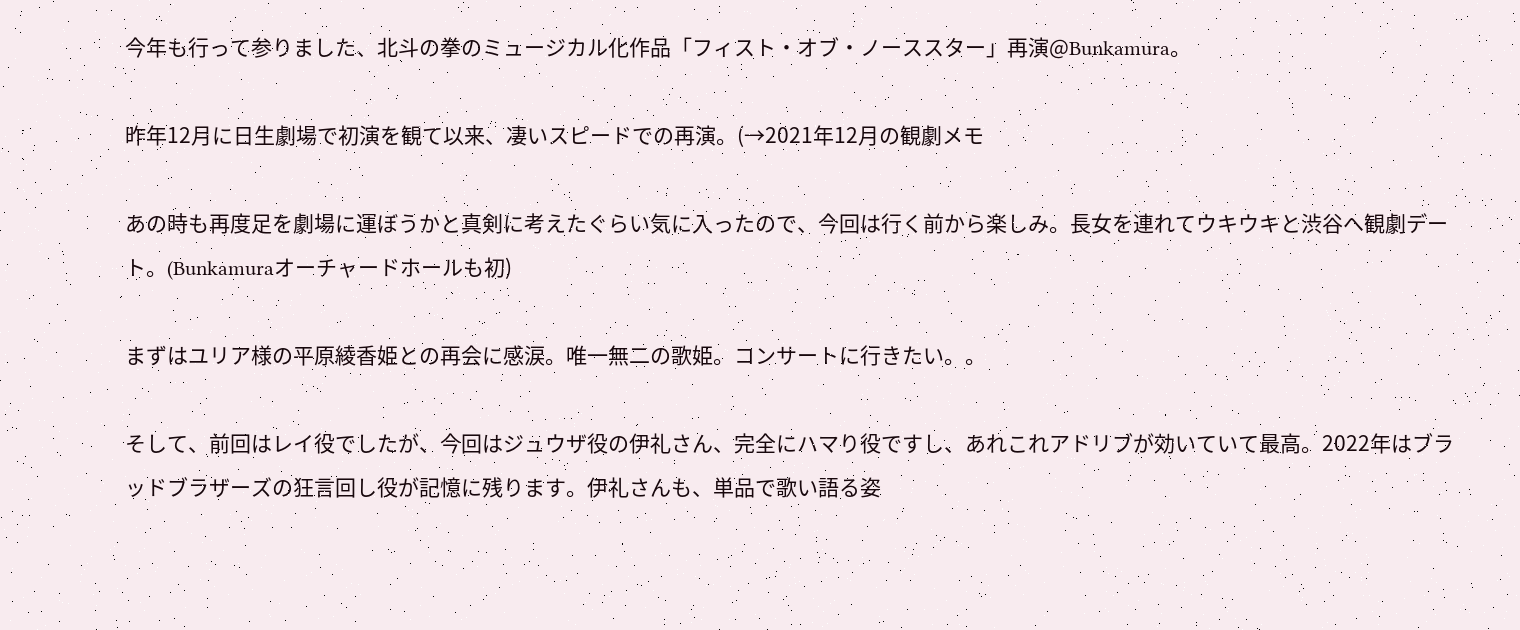今年も行って参りました、北斗の拳のミュージカル化作品「フィスト・オブ・ノーススター」再演@Bunkamura。

昨年12月に日生劇場で初演を観て以来、凄いスピードでの再演。(→2021年12月の観劇メモ

あの時も再度足を劇場に運ぼうかと真剣に考えたぐらい気に入ったので、今回は行く前から楽しみ。長女を連れてウキウキと渋谷へ観劇デート。(Bunkamuraオーチャードホールも初)

まずはユリア様の平原綾香姫との再会に感涙。唯一無二の歌姫。コンサートに行きたい。。

そして、前回はレイ役でしたが、今回はジュウザ役の伊礼さん、完全にハマり役ですし、あれこれアドリブが効いていて最高。2022年はブラッドブラザーズの狂言回し役が記憶に残ります。伊礼さんも、単品で歌い語る姿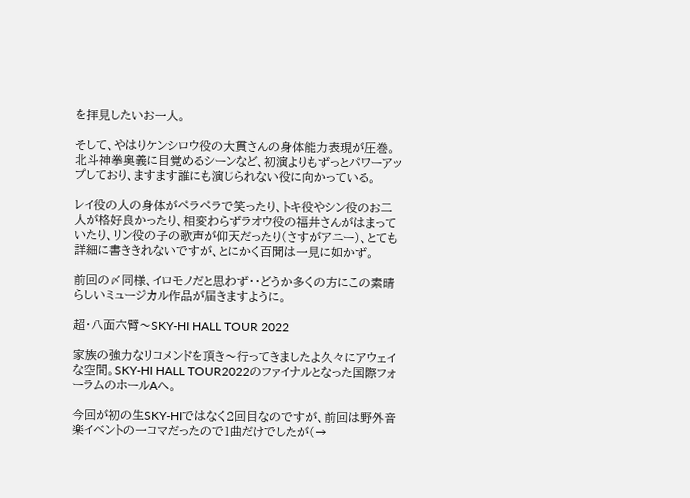を拝見したいお一人。

そして、やはりケンシロウ役の大貫さんの身体能力表現が圧巻。北斗神拳奥義に目覚めるシーンなど、初演よりもずっとパワーアップしており、ますます誰にも演じられない役に向かっている。

レイ役の人の身体がペラペラで笑ったり、トキ役やシン役のお二人が格好良かったり、相変わらずラオウ役の福井さんがはまっていたり、リン役の子の歌声が仰天だったり(さすがアニー)、とても詳細に書ききれないですが、とにかく百聞は一見に如かず。

前回の〆同様、イロモノだと思わず・・どうか多くの方にこの素晴らしいミュージカル作品が届きますように。

超・八面六臂〜SKY-HI HALL TOUR 2022

家族の強力なリコメンドを頂き〜行ってきましたよ久々にアウェイな空間。SKY-HI HALL TOUR2022のファイナルとなった国際フォーラムのホールAへ。

今回が初の生SKY-HIではなく2回目なのですが、前回は野外音楽イベントの一コマだったので1曲だけでしたが(→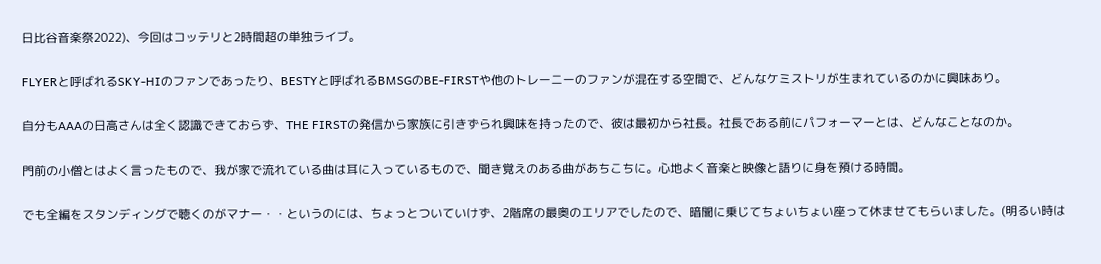日比谷音楽祭2022)、今回はコッテリと2時間超の単独ライブ。

FLYERと呼ばれるSKY-HIのファンであったり、BESTYと呼ばれるBMSGのBE-FIRSTや他のトレーニーのファンが混在する空間で、どんなケミストリが生まれているのかに興味あり。

自分もAAAの日高さんは全く認識できておらず、THE FIRSTの発信から家族に引きずられ興味を持ったので、彼は最初から社長。社長である前にパフォーマーとは、どんなことなのか。

門前の小僧とはよく言ったもので、我が家で流れている曲は耳に入っているもので、聞き覚えのある曲があちこちに。心地よく音楽と映像と語りに身を預ける時間。

でも全編をスタンディングで聴くのがマナー・・というのには、ちょっとついていけず、2階席の最奥のエリアでしたので、暗闇に乗じてちょいちょい座って休ませてもらいました。(明るい時は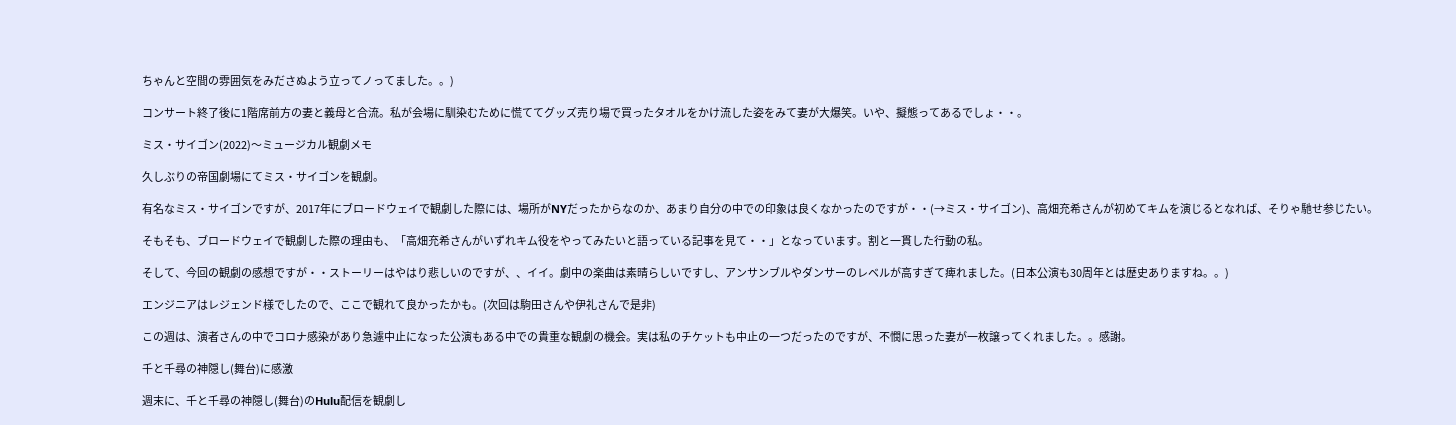ちゃんと空間の雰囲気をみださぬよう立ってノってました。。)

コンサート終了後に1階席前方の妻と義母と合流。私が会場に馴染むために慌ててグッズ売り場で買ったタオルをかけ流した姿をみて妻が大爆笑。いや、擬態ってあるでしょ・・。

ミス・サイゴン(2022)〜ミュージカル観劇メモ

久しぶりの帝国劇場にてミス・サイゴンを観劇。

有名なミス・サイゴンですが、2017年にブロードウェイで観劇した際には、場所がNYだったからなのか、あまり自分の中での印象は良くなかったのですが・・(→ミス・サイゴン)、高畑充希さんが初めてキムを演じるとなれば、そりゃ馳せ参じたい。

そもそも、ブロードウェイで観劇した際の理由も、「高畑充希さんがいずれキム役をやってみたいと語っている記事を見て・・」となっています。割と一貫した行動の私。

そして、今回の観劇の感想ですが・・ストーリーはやはり悲しいのですが、、イイ。劇中の楽曲は素晴らしいですし、アンサンブルやダンサーのレベルが高すぎて痺れました。(日本公演も30周年とは歴史ありますね。。)

エンジニアはレジェンド様でしたので、ここで観れて良かったかも。(次回は駒田さんや伊礼さんで是非)

この週は、演者さんの中でコロナ感染があり急遽中止になった公演もある中での貴重な観劇の機会。実は私のチケットも中止の一つだったのですが、不憫に思った妻が一枚譲ってくれました。。感謝。

千と千尋の神隠し(舞台)に感激

週末に、千と千尋の神隠し(舞台)のHulu配信を観劇し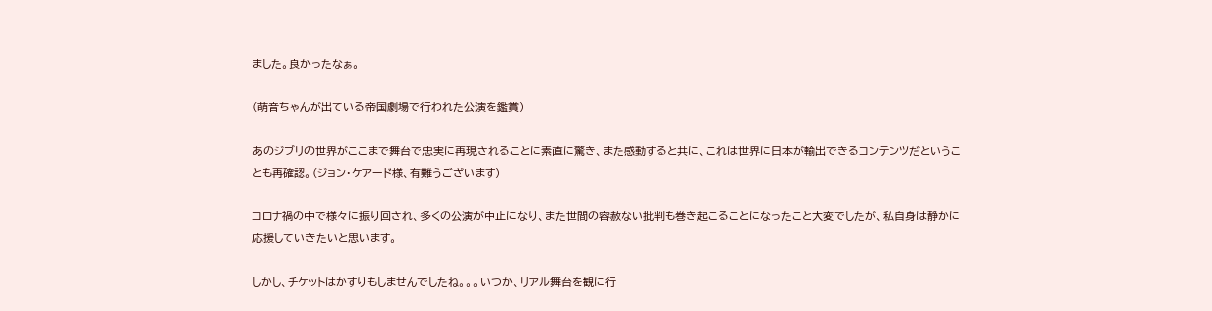ました。良かったなぁ。

(萌音ちゃんが出ている帝国劇場で行われた公演を鑑賞)

あのジブリの世界がここまで舞台で忠実に再現されることに素直に驚き、また感動すると共に、これは世界に日本が輸出できるコンテンツだということも再確認。(ジョン・ケアード様、有難うございます)

コロナ禍の中で様々に振り回され、多くの公演が中止になり、また世間の容赦ない批判も巻き起こることになったこと大変でしたが、私自身は静かに応援していきたいと思います。

しかし、チケットはかすりもしませんでしたね。。。いつか、リアル舞台を観に行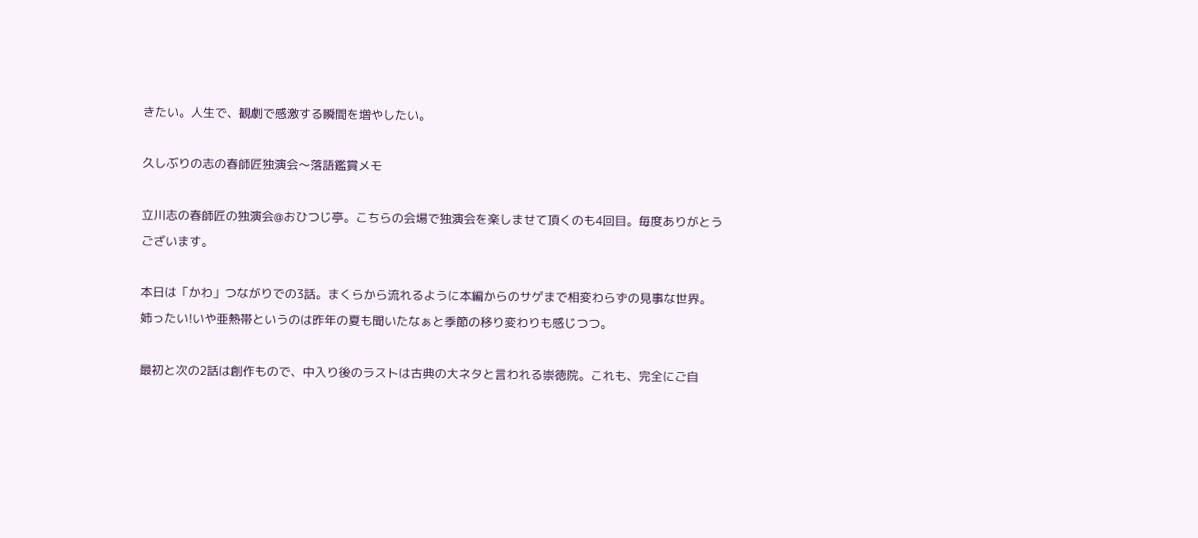きたい。人生で、観劇で感激する瞬間を増やしたい。

久しぶりの志の春師匠独演会〜落語鑑賞メモ

立川志の春師匠の独演会@おひつじ亭。こちらの会場で独演会を楽しませて頂くのも4回目。毎度ありがとうございます。

本日は「かわ」つながりでの3話。まくらから流れるように本編からのサゲまで相変わらずの見事な世界。姉ったい!いや亜熱帯というのは昨年の夏も聞いたなぁと季節の移り変わりも感じつつ。

最初と次の2話は創作もので、中入り後のラストは古典の大ネタと言われる崇徳院。これも、完全にご自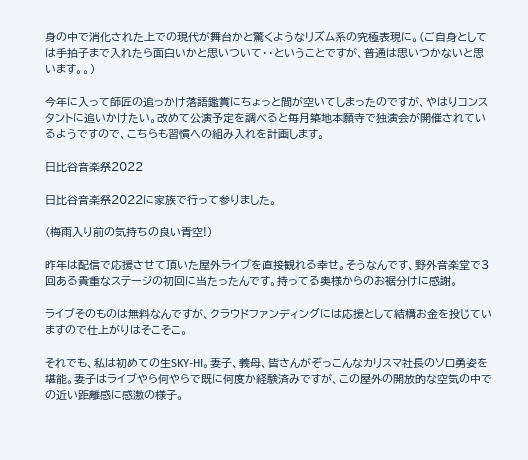身の中で消化された上での現代が舞台かと驚くようなリズム系の究極表現に。(ご自身としては手拍子まで入れたら面白いかと思いついて・・ということですが、普通は思いつかないと思います。。)

今年に入って師匠の追っかけ落語鑑賞にちょっと間が空いてしまったのですが、やはりコンスタントに追いかけたい。改めて公演予定を調べると毎月築地本願寺で独演会が開催されているようですので、こちらも習慣への組み入れを計画します。

日比谷音楽祭2022

日比谷音楽祭2022に家族で行って参りました。

(梅雨入り前の気持ちの良い青空!)

昨年は配信で応援させて頂いた屋外ライブを直接観れる幸せ。そうなんです、野外音楽堂で3回ある貴重なステージの初回に当たったんです。持ってる奥様からのお裾分けに感謝。

ライブそのものは無料なんですが、クラウドファンディングには応援として結構お金を投じていますので仕上がりはそこそこ。

それでも、私は初めての生SKY-HI。妻子、義母、皆さんがぞっこんなカリスマ社長のソロ勇姿を堪能。妻子はライブやら何やらで既に何度か経験済みですが、この屋外の開放的な空気の中での近い距離感に感激の様子。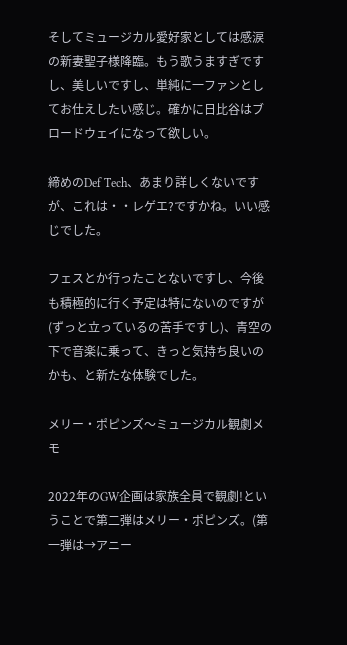そしてミュージカル愛好家としては感涙の新妻聖子様降臨。もう歌うますぎですし、美しいですし、単純に一ファンとしてお仕えしたい感じ。確かに日比谷はブロードウェイになって欲しい。

締めのDef Tech、あまり詳しくないですが、これは・・レゲエ?ですかね。いい感じでした。

フェスとか行ったことないですし、今後も積極的に行く予定は特にないのですが(ずっと立っているの苦手ですし)、青空の下で音楽に乗って、きっと気持ち良いのかも、と新たな体験でした。

メリー・ポピンズ〜ミュージカル観劇メモ

2022年のGW企画は家族全員で観劇!ということで第二弾はメリー・ポピンズ。(第一弾は→アニー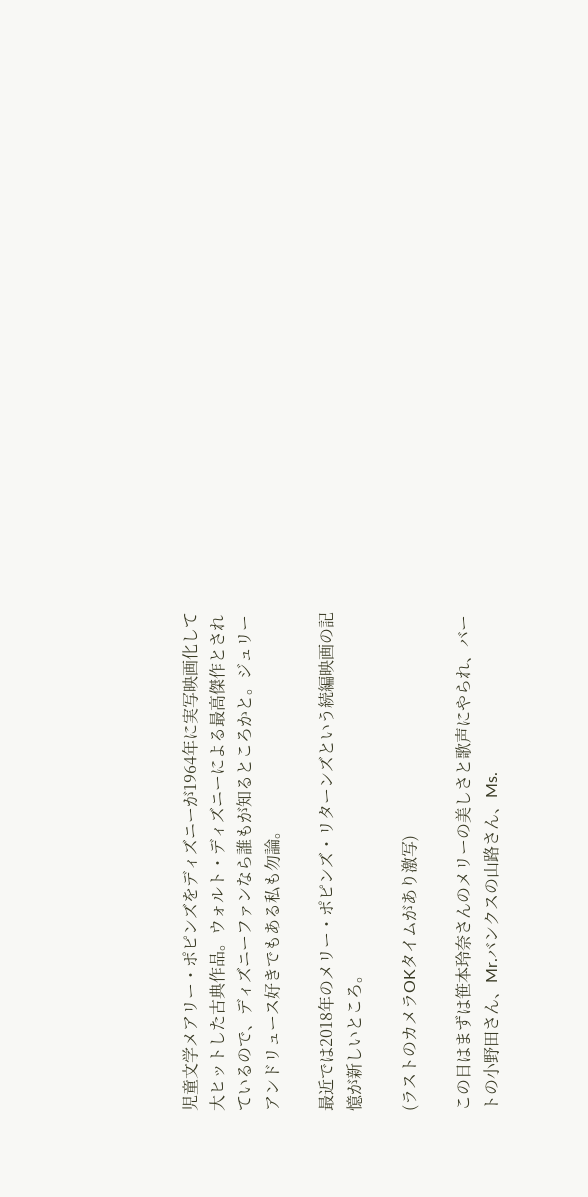児童文学メアリー・ポピンズをディズニーが1964年に実写映画化して大ヒットした古典作品。ウォルト・ディズニーによる最高傑作とされているので、ディズニーファンなら誰もが知るところかと。ジュリーアンドリュース好きでもある私も勿論。

最近では2018年のメリー・ポピンズ・リターンズという続編映画の記憶が新しいところ。

(ラストのカメラOKタイムがあり激写)

この日はまずは笹本玲奈さんのメリーの美しさと歌声にやられ、バートの小野田さん、Mr.バンクスの山路さん、Ms.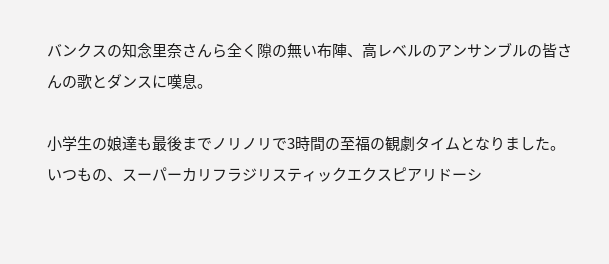バンクスの知念里奈さんら全く隙の無い布陣、高レベルのアンサンブルの皆さんの歌とダンスに嘆息。

小学生の娘達も最後までノリノリで3時間の至福の観劇タイムとなりました。いつもの、スーパーカリフラジリスティックエクスピアリドーシ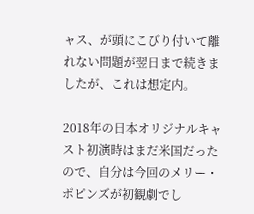ャス、が頭にこびり付いて離れない問題が翌日まで続きましたが、これは想定内。

2018年の日本オリジナルキャスト初演時はまだ米国だったので、自分は今回のメリー・ポピンズが初観劇でし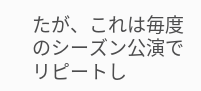たが、これは毎度のシーズン公演でリピートし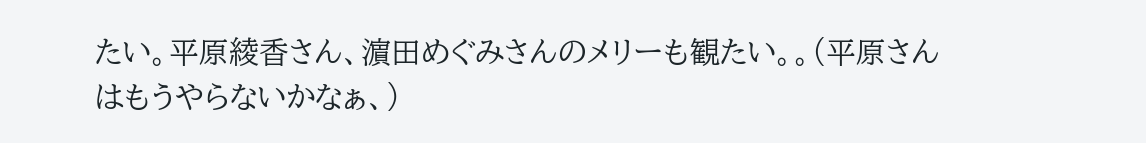たい。平原綾香さん、濵田めぐみさんのメリーも観たい。。(平原さんはもうやらないかなぁ、)